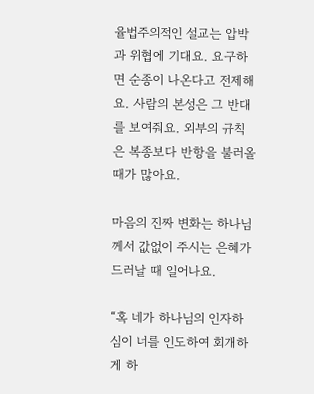율법주의적인 설교는 압박과 위협에 기대요. 요구하면 순종이 나온다고 전제해요. 사람의 본성은 그 반대를 보여줘요. 외부의 규칙은 복종보다 반항을 불러올 때가 많아요.

마음의 진짜 변화는 하나님께서 값없이 주시는 은혜가 드러날 때 일어나요.

“혹 네가 하나님의 인자하심이 너를 인도하여 회개하게 하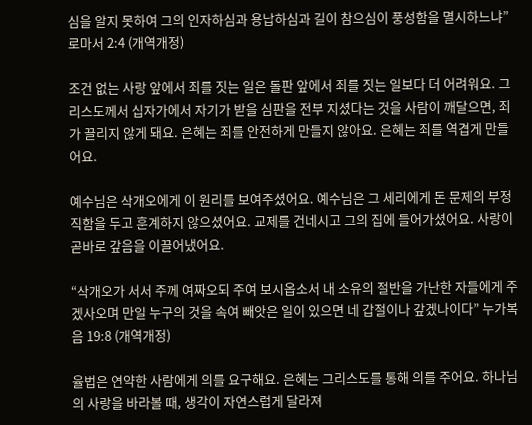심을 알지 못하여 그의 인자하심과 용납하심과 길이 참으심이 풍성함을 멸시하느냐” 로마서 2:4 (개역개정)

조건 없는 사랑 앞에서 죄를 짓는 일은 돌판 앞에서 죄를 짓는 일보다 더 어려워요. 그리스도께서 십자가에서 자기가 받을 심판을 전부 지셨다는 것을 사람이 깨달으면, 죄가 끌리지 않게 돼요. 은혜는 죄를 안전하게 만들지 않아요. 은혜는 죄를 역겹게 만들어요.

예수님은 삭개오에게 이 원리를 보여주셨어요. 예수님은 그 세리에게 돈 문제의 부정직함을 두고 훈계하지 않으셨어요. 교제를 건네시고 그의 집에 들어가셨어요. 사랑이 곧바로 갚음을 이끌어냈어요.

“삭개오가 서서 주께 여짜오되 주여 보시옵소서 내 소유의 절반을 가난한 자들에게 주겠사오며 만일 누구의 것을 속여 빼앗은 일이 있으면 네 갑절이나 갚겠나이다” 누가복음 19:8 (개역개정)

율법은 연약한 사람에게 의를 요구해요. 은혜는 그리스도를 통해 의를 주어요. 하나님의 사랑을 바라볼 때, 생각이 자연스럽게 달라져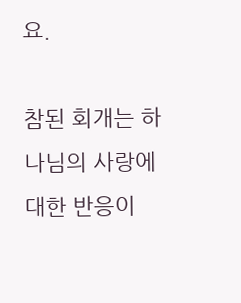요.

참된 회개는 하나님의 사랑에 대한 반응이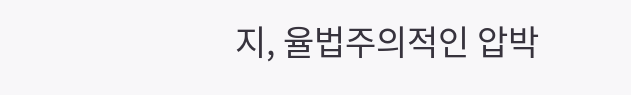지, 율법주의적인 압박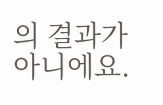의 결과가 아니에요.